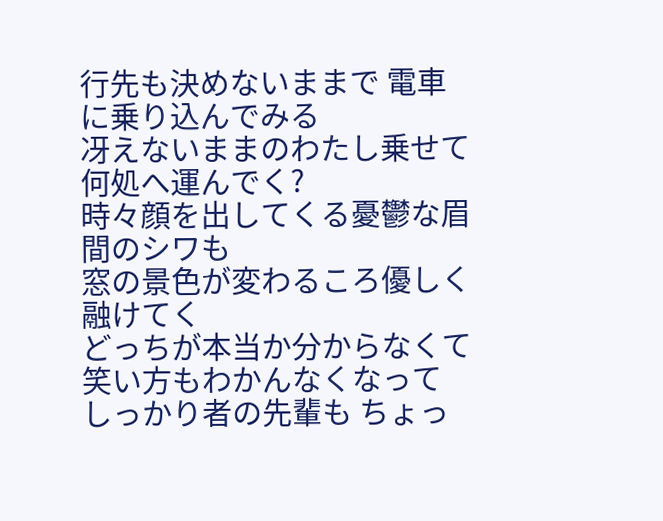行先も決めないままで 電車に乗り込んでみる
冴えないままのわたし乗せて 何処へ運んでく?
時々顔を出してくる憂鬱な眉間のシワも
窓の景色が変わるころ優しく融けてく
どっちが本当か分からなくて
笑い方もわかんなくなって
しっかり者の先輩も ちょっ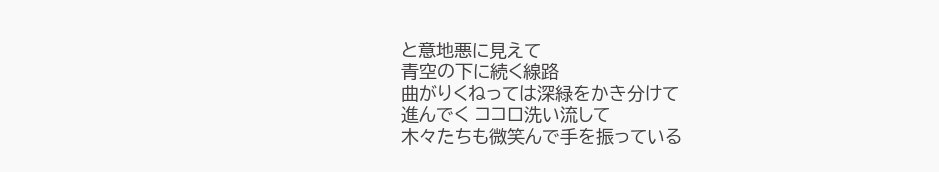と意地悪に見えて
青空の下に続く線路
曲がりくねっては深緑をかき分けて
進んでく ココロ洗い流して
木々たちも微笑んで手を振っている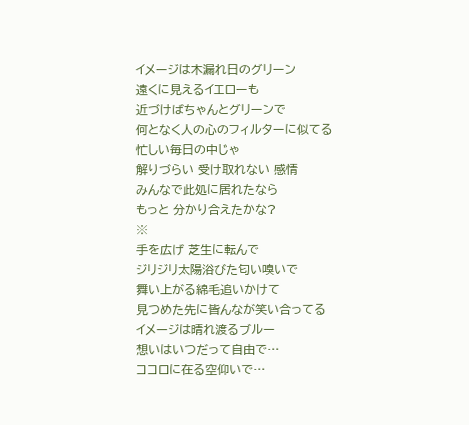イメージは木漏れ日のグリーン
遠くに見えるイエローも
近づけばちゃんとグリーンで
何となく人の心のフィルターに似てる
忙しい毎日の中じゃ
解りづらい 受け取れない 感情
みんなで此処に居れたなら
もっと 分かり合えたかな?
※
手を広げ 芝生に転んで
ジリジリ太陽浴びた匂い嗅いで
舞い上がる綿毛追いかけて
見つめた先に皆んなが笑い合ってる
イメージは晴れ渡るブルー
想いはいつだって自由で…
ココロに在る空仰いで…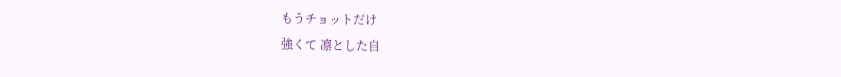もうチョットだけ
強くて 凛とした自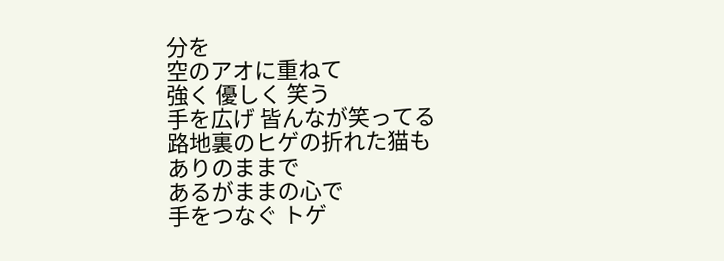分を
空のアオに重ねて
強く 優しく 笑う
手を広げ 皆んなが笑ってる
路地裏のヒゲの折れた猫も
ありのままで
あるがままの心で
手をつなぐ トゲ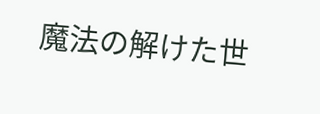魔法の解けた世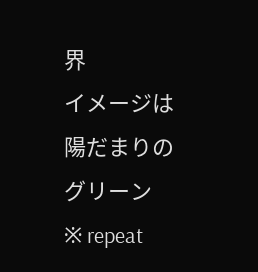界
イメージは陽だまりのグリーン
※ repeat